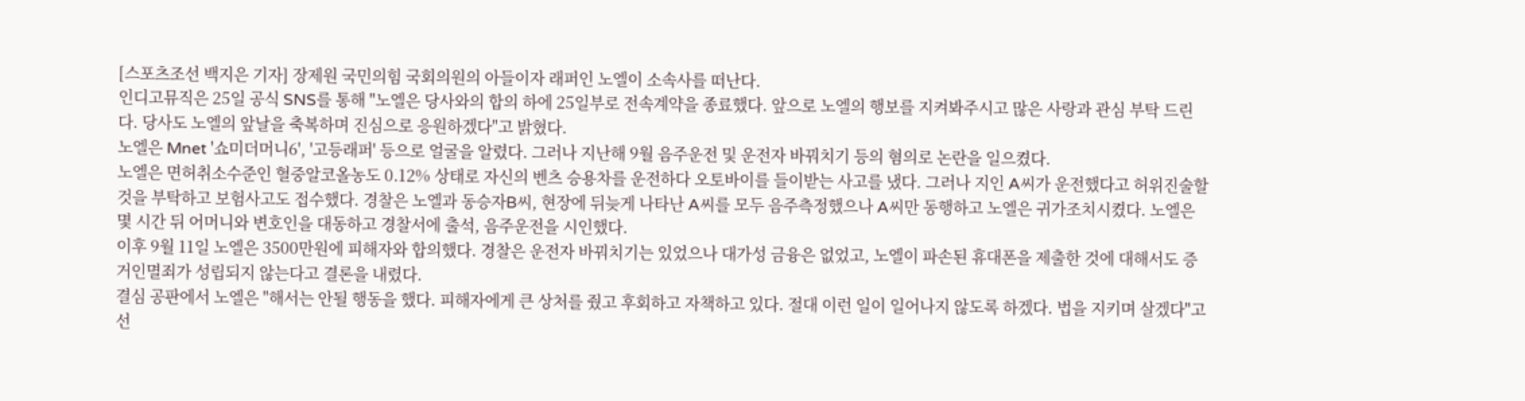[스포츠조선 백지은 기자] 장제원 국민의힘 국회의원의 아들이자 래퍼인 노엘이 소속사를 떠난다.
인디고뮤직은 25일 공식 SNS를 통해 "노엘은 당사와의 합의 하에 25일부로 전속계약을 종료했다. 앞으로 노엘의 행보를 지켜봐주시고 많은 사랑과 관심 부탁 드린다. 당사도 노엘의 앞날을 축복하며 진심으로 응원하겠다"고 밝혔다.
노엘은 Mnet '쇼미더머니6', '고등래퍼' 등으로 얼굴을 알렸다. 그러나 지난해 9월 음주운전 및 운전자 바꿔치기 등의 혐의로 논란을 일으켰다.
노엘은 면허취소수준인 혈중알코올농도 0.12% 상태로 자신의 벤츠 승용차를 운전하다 오토바이를 들이받는 사고를 냈다. 그러나 지인 A씨가 운전했다고 허위진술할 것을 부탁하고 보험사고도 접수했다. 경찰은 노엘과 동승자B씨, 현장에 뒤늦게 나타난 A씨를 모두 음주측정했으나 A씨만 동행하고 노엘은 귀가조치시켰다. 노엘은 몇 시간 뒤 어머니와 변호인을 대동하고 경찰서에 출석, 음주운전을 시인했다.
이후 9월 11일 노엘은 3500만원에 피해자와 합의했다. 경찰은 운전자 바꿔치기는 있었으나 대가성 금융은 없었고, 노엘이 파손된 휴대폰을 제출한 것에 대해서도 증거인멸죄가 성립되지 않는다고 결론을 내렸다.
결심 공판에서 노엘은 "해서는 안될 행동을 했다. 피해자에게 큰 상처를 줬고 후회하고 자책하고 있다. 절대 이런 일이 일어나지 않도록 하겠다. 법을 지키며 살겠다"고 선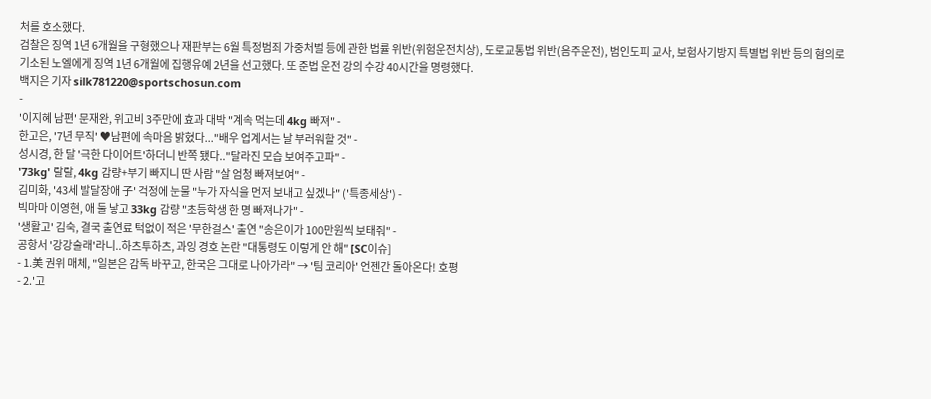처를 호소했다.
검찰은 징역 1년 6개월을 구형했으나 재판부는 6월 특정범죄 가중처벌 등에 관한 법률 위반(위험운전치상), 도로교통법 위반(음주운전), 범인도피 교사, 보험사기방지 특별법 위반 등의 혐의로 기소된 노엘에게 징역 1년 6개월에 집행유예 2년을 선고했다. 또 준법 운전 강의 수강 40시간을 명령했다.
백지은 기자 silk781220@sportschosun.com
-
'이지혜 남편' 문재완, 위고비 3주만에 효과 대박 "계속 먹는데 4kg 빠져" -
한고은, '7년 무직' ♥남편에 속마음 밝혔다..."배우 업계서는 날 부러워할 것" -
성시경, 한 달 '극한 다이어트'하더니 반쪽 됐다.."달라진 모습 보여주고파" -
'73kg' 랄랄, 4kg 감량+부기 빠지니 딴 사람 "살 엄청 빠져보여" -
김미화, '43세 발달장애 子' 걱정에 눈물 "누가 자식을 먼저 보내고 싶겠나" ('특종세상') -
빅마마 이영현, 애 둘 낳고 33kg 감량 "초등학생 한 명 빠져나가" -
'생활고' 김숙, 결국 출연료 턱없이 적은 '무한걸스' 출연 "송은이가 100만원씩 보태줘" -
공항서 '강강술래'라니..하츠투하츠, 과잉 경호 논란 "대통령도 이렇게 안 해" [SC이슈]
- 1.美 권위 매체, "일본은 감독 바꾸고, 한국은 그대로 나아가라" → '팀 코리아' 언젠간 돌아온다! 호평
- 2.'고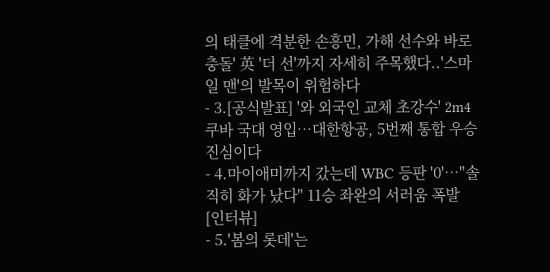의 태클에 격분한 손흥민, 가해 선수와 바로 충돌' 英 '더 선'까지 자세히 주목했다..'스마일 맨'의 발목이 위험하다
- 3.[공식발표] '와 외국인 교체 초강수' 2m4 쿠바 국대 영입…대한항공, 5번째 통합 우승 진심이다
- 4.마이애미까지 갔는데 WBC 등판 '0'…"솔직히 화가 났다" 11승 좌완의 서러움 폭발 [인터뷰]
- 5.'봄의 롯데'는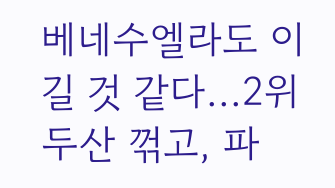베네수엘라도 이길 것 같다...2위 두산 꺾고, 파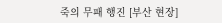죽의 무패 행진 [부산 현장]